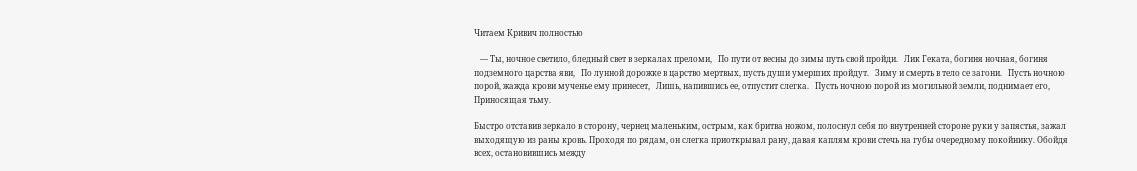Читаем Кривич полностью

   — Ты, ночное светило, бледный свет в зеркалах преломи,   По пути от весны до зимы путь свой пройди.   Лик Геката, богиня ночная, богиня подземного царства яви,   По лунной дорожке в царство мертвых, пусть души умерших пройдут.   Зиму и смерть в тело се загони.   Пусть ночною порой, жажда крови мученье ему принесет,   Лишь, напившись ее, отпустит слегка.   Пусть ночною порой из могильной земли, поднимает его,   Приносящая тьму.

Быстро отставив зеркало в сторону, чернец маленьким, острым, как бритва ножом, полоснул себя по внутренней стороне руки у запястья, зажал выходящую из раны кровь. Проходя по рядам, он слегка приоткрывал рану, давая каплям крови стечь на губы очередному покойнику. Обойдя всех, остановившись между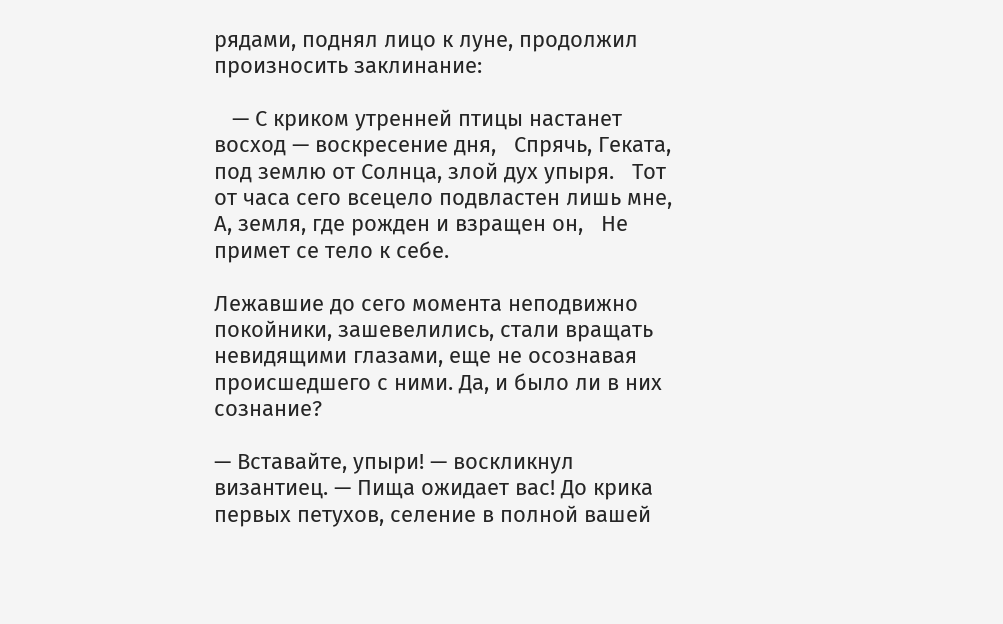рядами, поднял лицо к луне, продолжил произносить заклинание:

   — С криком утренней птицы настанет восход — воскресение дня,   Спрячь, Геката, под землю от Солнца, злой дух упыря.   Тот от часа сего всецело подвластен лишь мне,   А, земля, где рожден и взращен он,   Не примет се тело к себе.

Лежавшие до сего момента неподвижно покойники, зашевелились, стали вращать невидящими глазами, еще не осознавая происшедшего с ними. Да, и было ли в них сознание?

— Вставайте, упыри! — воскликнул византиец. — Пища ожидает вас! До крика первых петухов, селение в полной вашей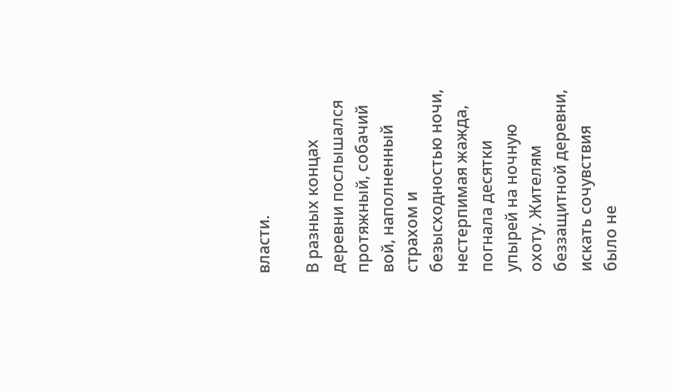власти.

В разных концах деревни послышался протяжный, собачий вой, наполненный страхом и безысходностью ночи, нестерпимая жажда, погнала десятки упырей на ночную охоту. Жителям беззащитной деревни, искать сочувствия было не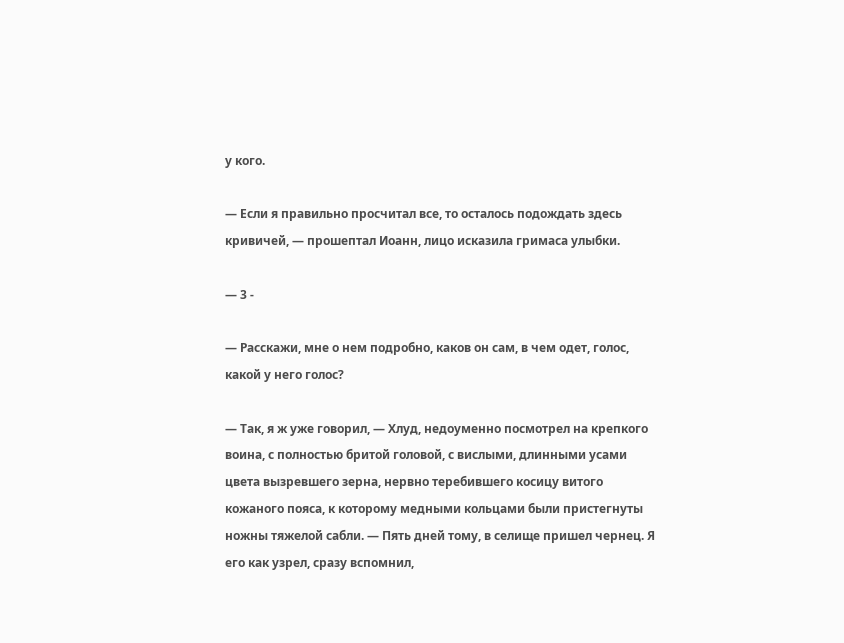у кого.

— Если я правильно просчитал все, то осталось подождать здесь кривичей, — прошептал Иоанн, лицо исказила гримаса улыбки.

— 3 -

— Расскажи, мне о нем подробно, каков он сам, в чем одет, голос, какой у него голос?

— Так, я ж уже говорил, — Хлуд, недоуменно посмотрел на крепкого воина, с полностью бритой головой, с вислыми, длинными усами цвета вызревшего зерна, нервно теребившего косицу витого кожаного пояса, к которому медными кольцами были пристегнуты ножны тяжелой сабли. — Пять дней тому, в селище пришел чернец. Я его как узрел, сразу вспомнил,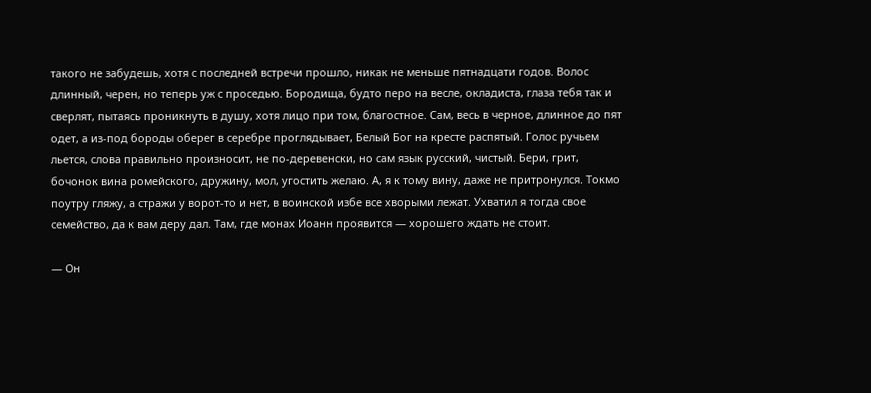такого не забудешь, хотя с последней встречи прошло, никак не меньше пятнадцати годов. Волос длинный, черен, но теперь уж с проседью. Бородища, будто перо на весле, окладиста, глаза тебя так и сверлят, пытаясь проникнуть в душу, хотя лицо при том, благостное. Сам, весь в черное, длинное до пят одет, а из-под бороды оберег в серебре проглядывает, Белый Бог на кресте распятый. Голос ручьем льется, слова правильно произносит, не по-деревенски, но сам язык русский, чистый. Бери, грит, бочонок вина ромейского, дружину, мол, угостить желаю. А, я к тому вину, даже не притронулся. Токмо поутру гляжу, а стражи у ворот-то и нет, в воинской избе все хворыми лежат. Ухватил я тогда свое семейство, да к вам деру дал. Там, где монах Иоанн проявится — хорошего ждать не стоит.

— Он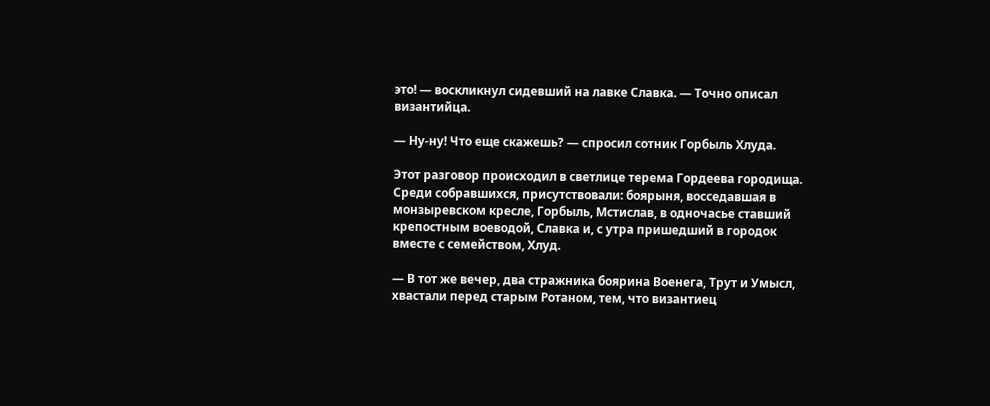это! — воскликнул сидевший на лавке Славка. — Точно описал византийца.

— Ну-ну! Что еще скажешь? — спросил сотник Горбыль Хлуда.

Этот разговор происходил в светлице терема Гордеева городища. Среди собравшихся, присутствовали: боярыня, восседавшая в монзыревском кресле, Горбыль, Мстислав, в одночасье ставший крепостным воеводой, Славка и, с утра пришедший в городок вместе с семейством, Хлуд.

— В тот же вечер, два стражника боярина Военега, Трут и Умысл, хвастали перед старым Ротаном, тем, что византиец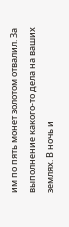им по пять монет золотом отвалил. За выполнение какого-то дела на ваших землях. В ночь и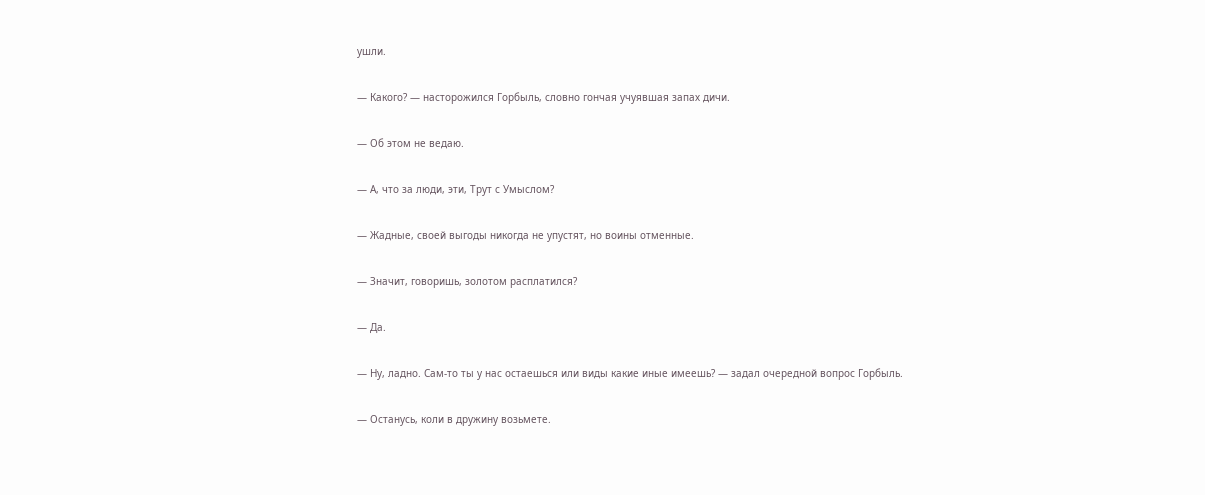ушли.

— Какого? — насторожился Горбыль, словно гончая учуявшая запах дичи.

— Об этом не ведаю.

— А, что за люди, эти, Трут с Умыслом?

— Жадные, своей выгоды никогда не упустят, но воины отменные.

— Значит, говоришь, золотом расплатился?

— Да.

— Ну, ладно. Сам-то ты у нас остаешься или виды какие иные имеешь? — задал очередной вопрос Горбыль.

— Останусь, коли в дружину возьмете.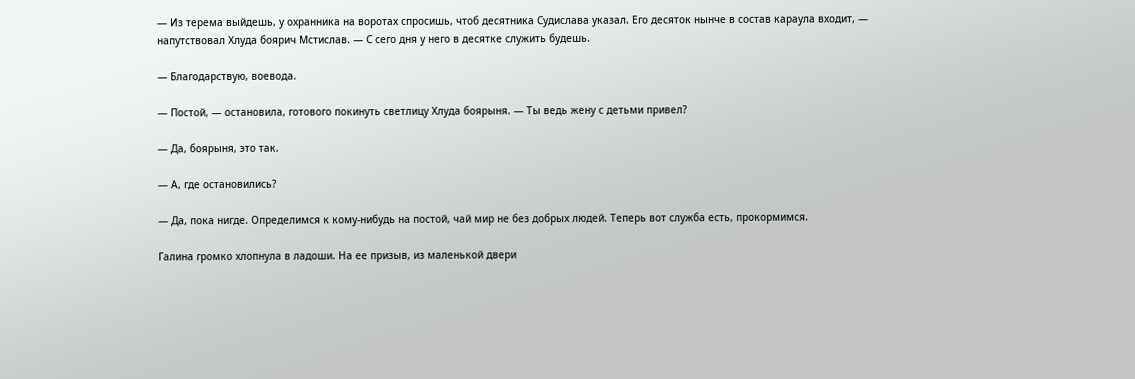— Из терема выйдешь, у охранника на воротах спросишь, чтоб десятника Судислава указал. Его десяток нынче в состав караула входит, — напутствовал Хлуда боярич Мстислав. — С сего дня у него в десятке служить будешь.

— Благодарствую, воевода.

— Постой, — остановила, готового покинуть светлицу Хлуда боярыня. — Ты ведь жену с детьми привел?

— Да, боярыня, это так.

— А, где остановились?

— Да, пока нигде. Определимся к кому-нибудь на постой, чай мир не без добрых людей. Теперь вот служба есть, прокормимся.

Галина громко хлопнула в ладоши. На ее призыв, из маленькой двери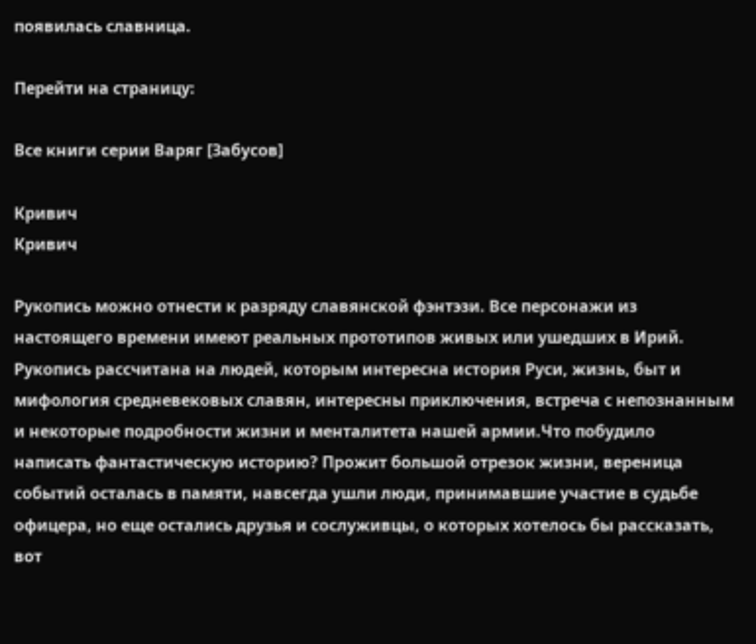появилась славница.

Перейти на страницу:

Все книги серии Варяг [Забусов]

Кривич
Кривич

Рукопись можно отнести к разряду славянской фэнтэзи. Все персонажи из настоящего времени имеют реальных прототипов живых или ушедших в Ирий. Рукопись рассчитана на людей, которым интересна история Руси, жизнь, быт и мифология средневековых славян, интересны приключения, встреча с непознанным и некоторые подробности жизни и менталитета нашей армии.Что побудило написать фантастическую историю? Прожит большой отрезок жизни, вереница событий осталась в памяти, навсегда ушли люди, принимавшие участие в судьбе офицера, но еще остались друзья и сослуживцы, о которых хотелось бы рассказать, вот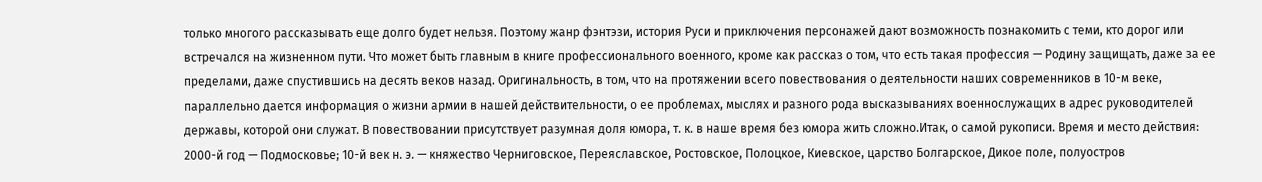только многого рассказывать еще долго будет нельзя. Поэтому жанр фэнтэзи, история Руси и приключения персонажей дают возможность познакомить с теми, кто дорог или встречался на жизненном пути. Что может быть главным в книге профессионального военного, кроме как рассказ о том, что есть такая профессия — Родину защищать, даже за ее пределами, даже спустившись на десять веков назад. Оригинальность, в том, что на протяжении всего повествования о деятельности наших современников в 10-м веке, параллельно дается информация о жизни армии в нашей действительности, о ее проблемах, мыслях и разного рода высказываниях военнослужащих в адрес руководителей державы, которой они служат. В повествовании присутствует разумная доля юмора, т. к. в наше время без юмора жить сложно.Итак, о самой рукописи. Время и место действия: 2000-й год — Подмосковье; 10-й век н. э. — княжество Черниговское, Переяславское, Ростовское, Полоцкое, Киевское, царство Болгарское, Дикое поле, полуостров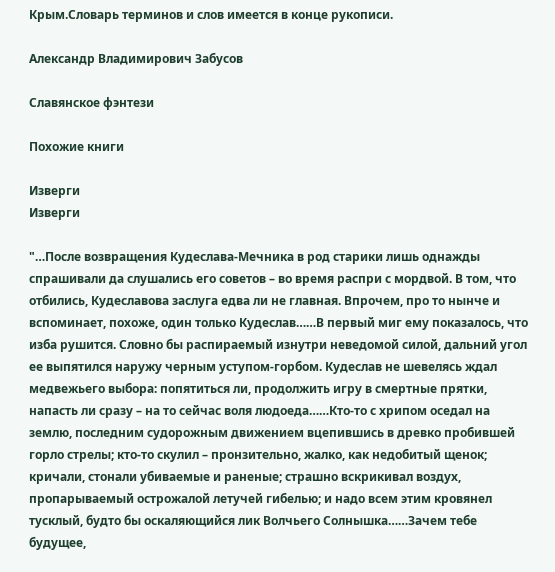Крым.Словарь терминов и слов имеется в конце рукописи.

Александр Владимирович Забусов

Славянское фэнтези

Похожие книги

Изверги
Изверги

"…После возвращения Кудеслава-Мечника в род старики лишь однажды спрашивали да слушались его советов – во время распри с мордвой. В том, что отбились, Кудеславова заслуга едва ли не главная. Впрочем, про то нынче и вспоминает, похоже, один только Кудеслав……В первый миг ему показалось, что изба рушится. Словно бы распираемый изнутри неведомой силой, дальний угол ее выпятился наружу черным уступом-горбом. Кудеслав не шевелясь ждал медвежьего выбора: попятиться ли, продолжить игру в смертные прятки, напасть ли сразу – на то сейчас воля людоеда……Кто-то с хрипом оседал на землю, последним судорожным движением вцепившись в древко пробившей горло стрелы; кто-то скулил – пронзительно, жалко, как недобитый щенок; кричали, стонали убиваемые и раненые; страшно вскрикивал воздух, пропарываемый острожалой летучей гибелью; и надо всем этим кровянел тусклый, будто бы оскаляющийся лик Волчьего Солнышка……Зачем тебе будущее,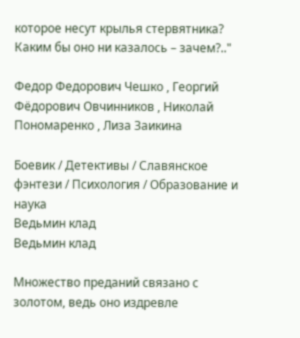которое несут крылья стервятника? Каким бы оно ни казалось – зачем?.."

Федор Федорович Чешко , Георгий Фёдорович Овчинников , Николай Пономаренко , Лиза Заикина

Боевик / Детективы / Славянское фэнтези / Психология / Образование и наука
Ведьмин клад
Ведьмин клад

Множество преданий связано с золотом, ведь оно издревле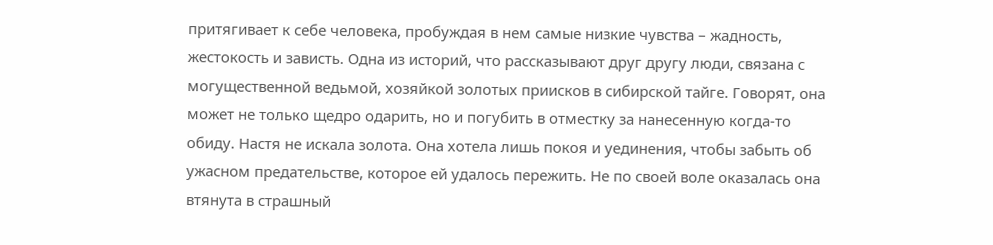притягивает к себе человека, пробуждая в нем самые низкие чувства – жадность, жестокость и зависть. Одна из историй, что рассказывают друг другу люди, связана с могущественной ведьмой, хозяйкой золотых приисков в сибирской тайге. Говорят, она может не только щедро одарить, но и погубить в отместку за нанесенную когда-то обиду. Настя не искала золота. Она хотела лишь покоя и уединения, чтобы забыть об ужасном предательстве, которое ей удалось пережить. Не по своей воле оказалась она втянута в страшный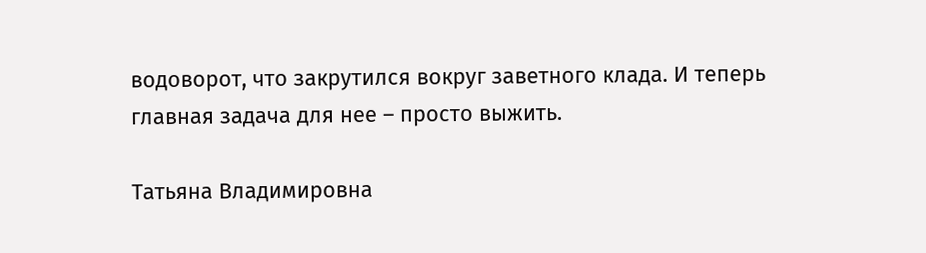водоворот, что закрутился вокруг заветного клада. И теперь главная задача для нее – просто выжить.

Татьяна Владимировна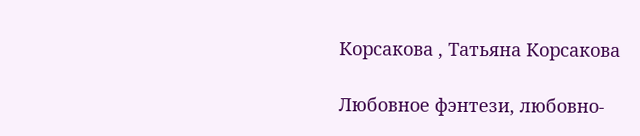Корсакова , Татьяна Корсакова

Любовное фэнтези, любовно-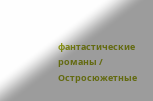фантастические романы / Остросюжетные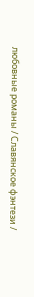любовные романы / Славянское фэнтези /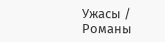Ужасы / Романы